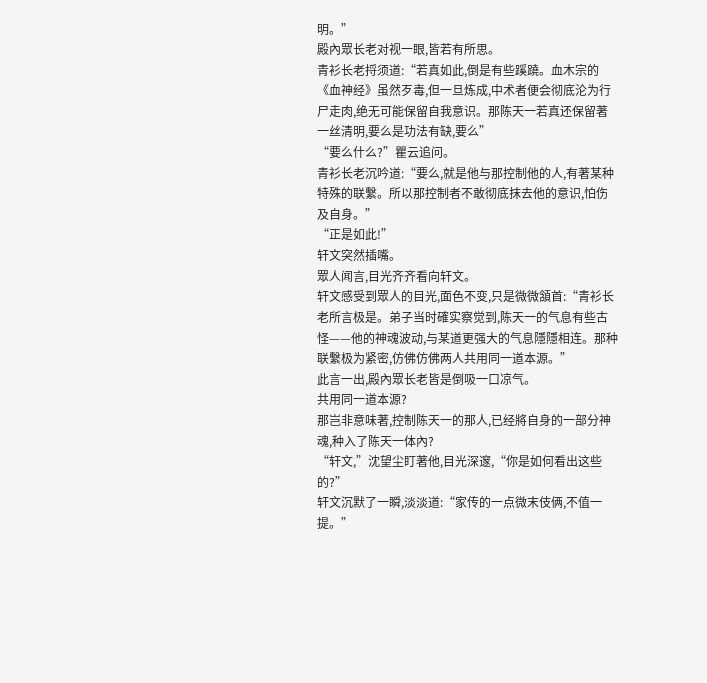明。”
殿內眾长老对视一眼,皆若有所思。
青衫长老捋须道:“若真如此,倒是有些蹊蹺。血木宗的《血神经》虽然歹毒,但一旦炼成,中术者便会彻底沦为行尸走肉,绝无可能保留自我意识。那陈天一若真还保留著一丝清明,要么是功法有缺,要么”
“要么什么?”瞿云追问。
青衫长老沉吟道:“要么,就是他与那控制他的人,有著某种特殊的联繫。所以那控制者不敢彻底抹去他的意识,怕伤及自身。”
“正是如此!”
轩文突然插嘴。
眾人闻言,目光齐齐看向轩文。
轩文感受到眾人的目光,面色不变,只是微微頷首:“青衫长老所言极是。弟子当时確实察觉到,陈天一的气息有些古怪——他的神魂波动,与某道更强大的气息隱隱相连。那种联繫极为紧密,仿佛仿佛两人共用同一道本源。”
此言一出,殿內眾长老皆是倒吸一口凉气。
共用同一道本源?
那岂非意味著,控制陈天一的那人,已经將自身的一部分神魂,种入了陈天一体內?
“轩文,”沈望尘盯著他,目光深邃,“你是如何看出这些的?”
轩文沉默了一瞬,淡淡道:“家传的一点微末伎俩,不值一提。”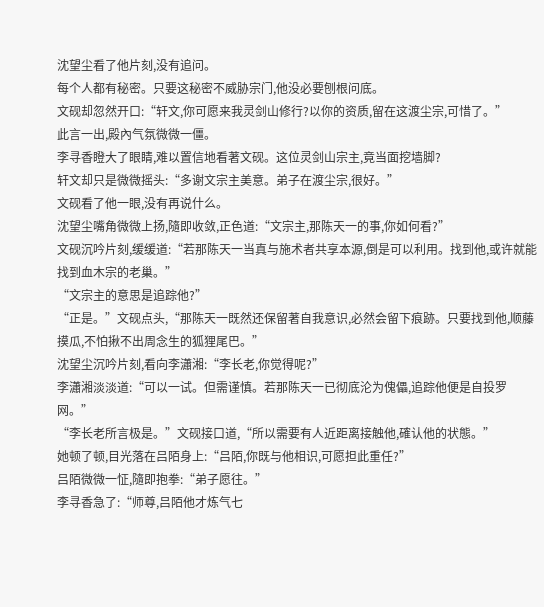沈望尘看了他片刻,没有追问。
每个人都有秘密。只要这秘密不威胁宗门,他没必要刨根问底。
文砚却忽然开口:“轩文,你可愿来我灵剑山修行?以你的资质,留在这渡尘宗,可惜了。”
此言一出,殿內气氛微微一僵。
李寻香瞪大了眼睛,难以置信地看著文砚。这位灵剑山宗主,竟当面挖墙脚?
轩文却只是微微摇头:“多谢文宗主美意。弟子在渡尘宗,很好。”
文砚看了他一眼,没有再说什么。
沈望尘嘴角微微上扬,隨即收敛,正色道:“文宗主,那陈天一的事,你如何看?”
文砚沉吟片刻,缓缓道:“若那陈天一当真与施术者共享本源,倒是可以利用。找到他,或许就能找到血木宗的老巢。”
“文宗主的意思是追踪他?”
“正是。”文砚点头,“那陈天一既然还保留著自我意识,必然会留下痕跡。只要找到他,顺藤摸瓜,不怕揪不出周念生的狐狸尾巴。”
沈望尘沉吟片刻,看向李瀟湘:“李长老,你觉得呢?”
李瀟湘淡淡道:“可以一试。但需谨慎。若那陈天一已彻底沦为傀儡,追踪他便是自投罗网。”
“李长老所言极是。”文砚接口道,“所以需要有人近距离接触他,確认他的状態。”
她顿了顿,目光落在吕陌身上:“吕陌,你既与他相识,可愿担此重任?”
吕陌微微一怔,隨即抱拳:“弟子愿往。”
李寻香急了:“师尊,吕陌他才炼气七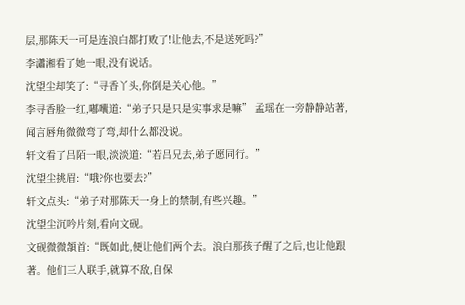层,那陈天一可是连浪白都打败了!让他去,不是送死吗?”
李瀟湘看了她一眼,没有说话。
沈望尘却笑了:“寻香丫头,你倒是关心他。”
李寻香脸一红,嘟囔道:“弟子只是只是实事求是嘛” 孟瑶在一旁静静站著,闻言唇角微微弯了弯,却什么都没说。
轩文看了吕陌一眼,淡淡道:“若吕兄去,弟子愿同行。”
沈望尘挑眉:“哦?你也要去?”
轩文点头:“弟子对那陈天一身上的禁制,有些兴趣。”
沈望尘沉吟片刻,看向文砚。
文砚微微頷首:“既如此,便让他们两个去。浪白那孩子醒了之后,也让他跟著。他们三人联手,就算不敌,自保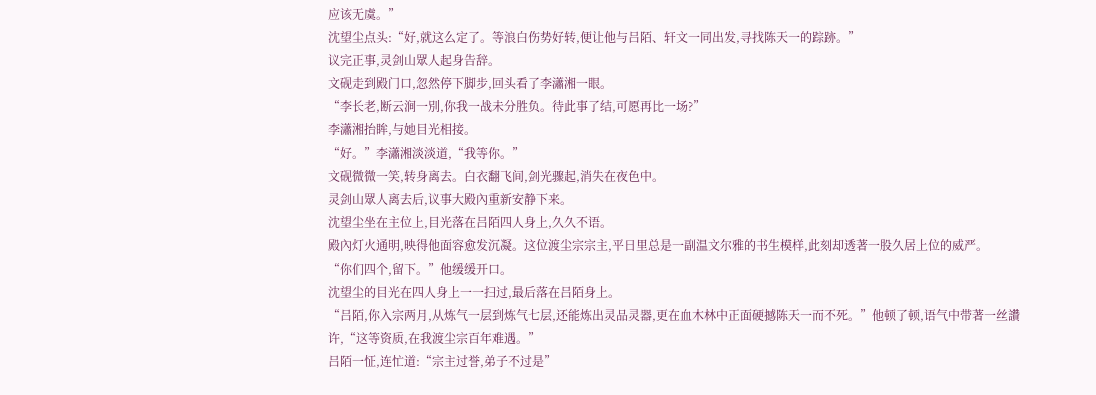应该无虞。”
沈望尘点头:“好,就这么定了。等浪白伤势好转,便让他与吕陌、轩文一同出发,寻找陈天一的踪跡。”
议完正事,灵剑山眾人起身告辞。
文砚走到殿门口,忽然停下脚步,回头看了李瀟湘一眼。
“李长老,断云涧一別,你我一战未分胜负。待此事了结,可愿再比一场?”
李瀟湘抬眸,与她目光相接。
“好。”李瀟湘淡淡道,“我等你。”
文砚微微一笑,转身离去。白衣翻飞间,剑光骤起,消失在夜色中。
灵剑山眾人离去后,议事大殿內重新安静下来。
沈望尘坐在主位上,目光落在吕陌四人身上,久久不语。
殿內灯火通明,映得他面容愈发沉凝。这位渡尘宗宗主,平日里总是一副温文尔雅的书生模样,此刻却透著一股久居上位的威严。
“你们四个,留下。”他缓缓开口。
沈望尘的目光在四人身上一一扫过,最后落在吕陌身上。
“吕陌,你入宗两月,从炼气一层到炼气七层,还能炼出灵品灵器,更在血木林中正面硬撼陈天一而不死。”他顿了顿,语气中带著一丝讚许,“这等资质,在我渡尘宗百年难遇。”
吕陌一怔,连忙道:“宗主过誉,弟子不过是”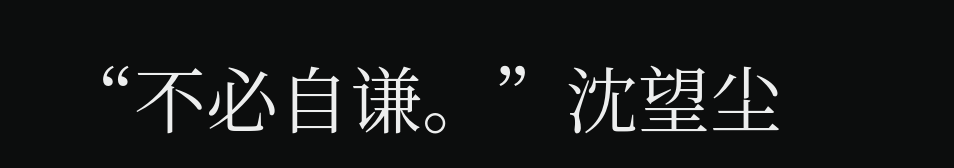“不必自谦。”沈望尘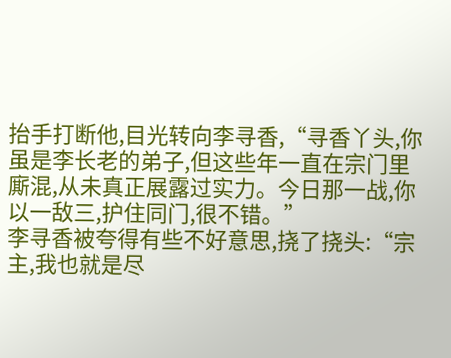抬手打断他,目光转向李寻香,“寻香丫头,你虽是李长老的弟子,但这些年一直在宗门里廝混,从未真正展露过实力。今日那一战,你以一敌三,护住同门,很不错。”
李寻香被夸得有些不好意思,挠了挠头:“宗主,我也就是尽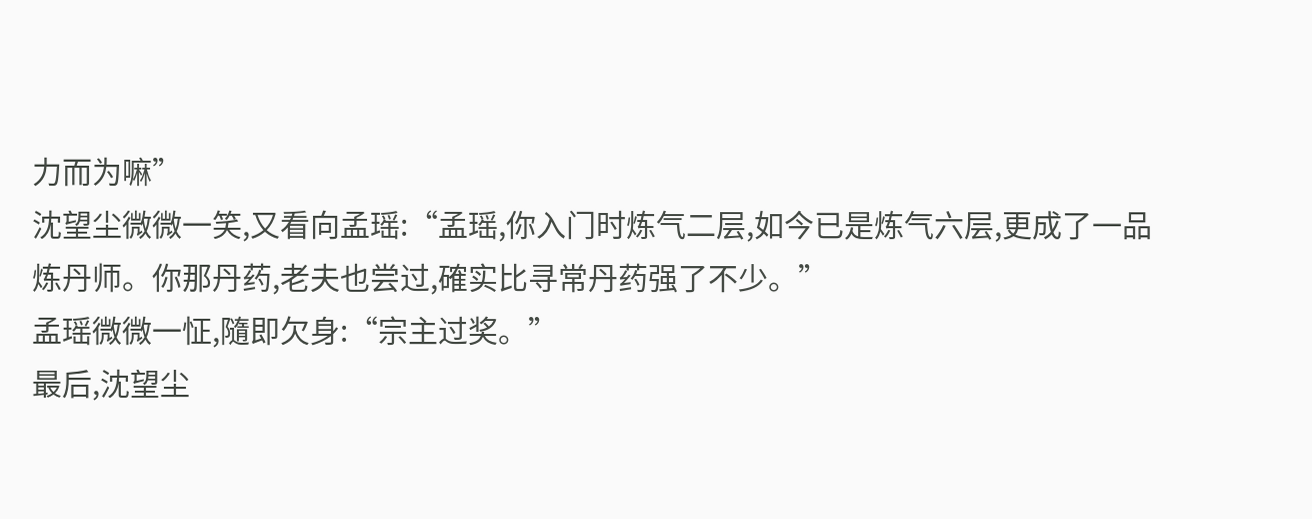力而为嘛”
沈望尘微微一笑,又看向孟瑶:“孟瑶,你入门时炼气二层,如今已是炼气六层,更成了一品炼丹师。你那丹药,老夫也尝过,確实比寻常丹药强了不少。”
孟瑶微微一怔,隨即欠身:“宗主过奖。”
最后,沈望尘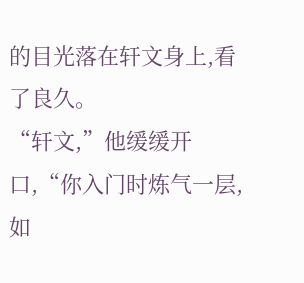的目光落在轩文身上,看了良久。
“轩文,”他缓缓开口,“你入门时炼气一层,如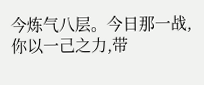今炼气八层。今日那一战,你以一己之力,带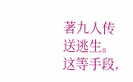著九人传送逃生。这等手段,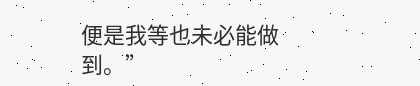便是我等也未必能做到。”